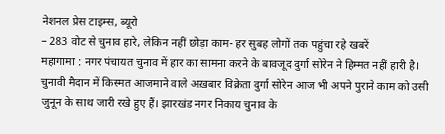नेशनल प्रेस टाइम्स, ब्यूरो
– 283 वोट से चुनाव हारे, लेकिन नहीं छोड़ा काम- हर सुबह लोगों तक पहुंचा रहे खबरें
महागामा : नगर पंचायत चुनाव में हार का सामना करने के बावजूद दुर्गा सोरेन ने हिम्मत नहीं हारी है। चुनावी मैदान में किस्मत आजमाने वाले अख़बार विक्रेता दुर्गा सोरेन आज भी अपने पुराने काम को उसी जुनून के साथ जारी रखे हुए हैं। झारखंड नगर निकाय चुनाव के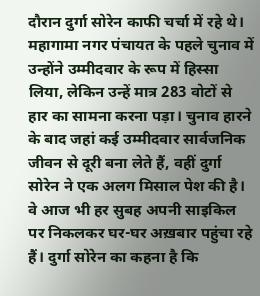दौरान दुर्गा सोरेन काफी चर्चा में रहे थे। महागामा नगर पंचायत के पहले चुनाव में उन्होंने उम्मीदवार के रूप में हिस्सा लिया, लेकिन उन्हें मात्र 283 वोटों से हार का सामना करना पड़ा। चुनाव हारने के बाद जहां कई उम्मीदवार सार्वजनिक जीवन से दूरी बना लेते हैं, वहीं दुर्गा सोरेन ने एक अलग मिसाल पेश की है। वे आज भी हर सुबह अपनी साइकिल पर निकलकर घर-घर अख़बार पहुंचा रहे हैं। दुर्गा सोरेन का कहना है कि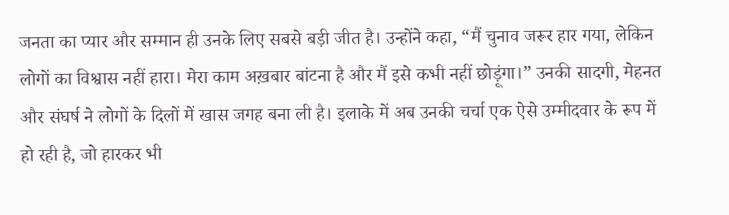जनता का प्यार और सम्मान ही उनके लिए सबसे बड़ी जीत है। उन्होंने कहा, “मैं चुनाव जरूर हार गया, लेकिन लोगों का विश्वास नहीं हारा। मेरा काम अख़बार बांटना है और मैं इसे कभी नहीं छोड़ूंगा।” उनकी सादगी, मेहनत और संघर्ष ने लोगों के दिलों में खास जगह बना ली है। इलाके में अब उनकी चर्चा एक ऐसे उम्मीदवार के रूप में हो रही है, जो हारकर भी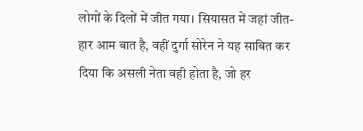लोगों के दिलों में जीत गया। सियासत में जहां जीत-हार आम बात है, वहीं दुर्गा सोरेन ने यह साबित कर दिया कि असली नेता वही होता है, जो हर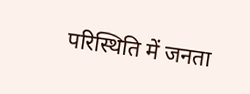परिस्थिति में जनता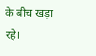के बीच खड़ा रहे।